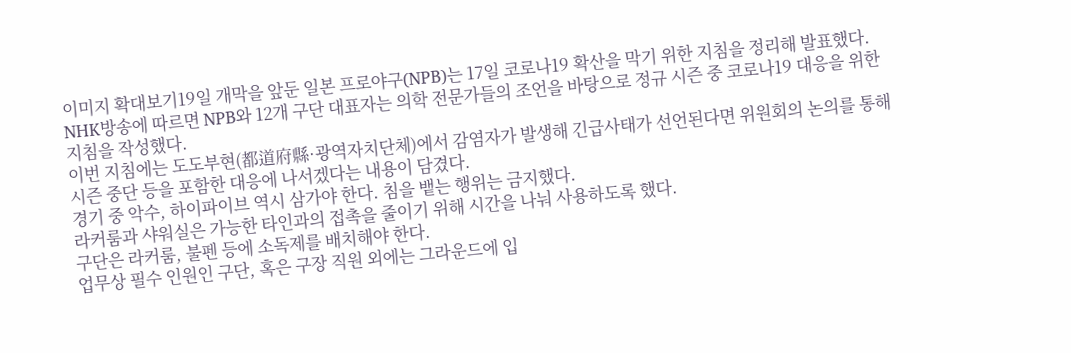이미지 확대보기19일 개막을 앞둔 일본 프로야구(NPB)는 17일 코로나19 확산을 막기 위한 지침을 정리해 발표했다.
NHK방송에 따르면 NPB와 12개 구단 대표자는 의학 전문가들의 조언을 바탕으로 정규 시즌 중 코로나19 대응을 위한 지침을 작성했다.
이번 지침에는 도도부현(都道府縣·광역자치단체)에서 감염자가 발생해 긴급사태가 선언된다면 위원회의 논의를 통해 시즌 중단 등을 포함한 대응에 나서겠다는 내용이 담겼다.
경기 중 악수, 하이파이브 역시 삼가야 한다. 침을 뱉는 행위는 금지했다.
라커룸과 샤워실은 가능한 타인과의 접촉을 줄이기 위해 시간을 나눠 사용하도록 했다.
구단은 라커룸, 불펜 등에 소독제를 배치해야 한다.
업무상 필수 인원인 구단, 혹은 구장 직원 외에는 그라운드에 입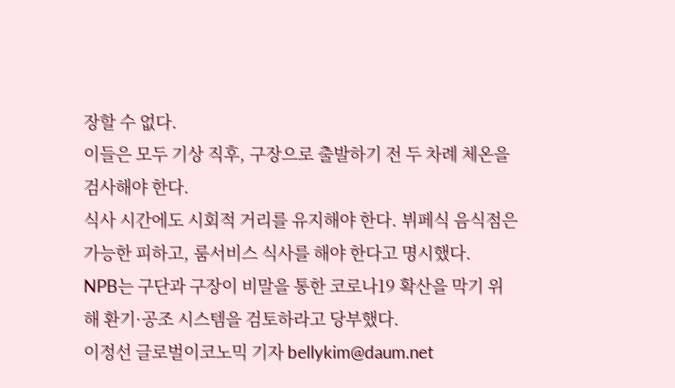장할 수 없다.
이들은 모두 기상 직후, 구장으로 출발하기 전 두 차례 체온을 검사해야 한다.
식사 시간에도 시회적 거리를 유지해야 한다. 뷔페식 음식점은 가능한 피하고, 룸서비스 식사를 해야 한다고 명시했다.
NPB는 구단과 구장이 비말을 통한 코로나19 확산을 막기 위해 환기·공조 시스템을 검토하라고 당부했다.
이정선 글로벌이코노믹 기자 bellykim@daum.net